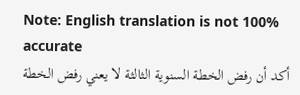Note: English translation is not 100% accurate
أكد أن رفض الخطة السنوية الثالثة لا يعني رفض الخطة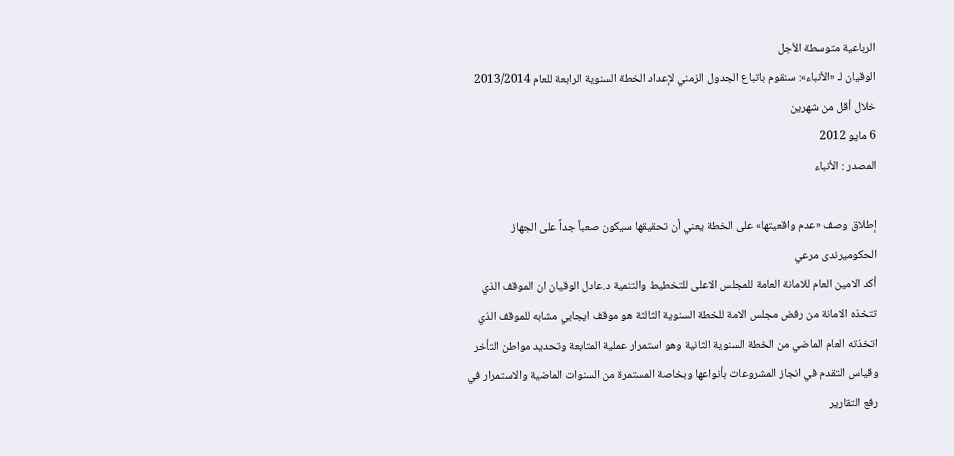الرباعية متوسطة الأجل
الوقيان لـ «الأنباء»: سنقوم باتباع الجدول الزمني لإعداد الخطة السنوية الرابعة للعام 2013/2014 خلال أقل من شهرين
6 مايو 2012
المصدر : الأنباء

إطلاق وصف «عدم واقعيتها» على الخطة يعني أن تحقيقها سيكون صعباً جداً على الجهاز الحكوميرندى مرعي
أكد الامين العام للامانة العامة للمجلس الاعلى للتخطيط والتنمية د.عادل الوقيان ان الموقف الذي تتخذه الامانة من رفض مجلس الامة للخطة السنوية الثالثة هو موقف ايجابي مشابه للموقف الذي اتخذته العام الماضي من الخطة السنوية الثانية وهو استمرار عملية المتابعة وتحديد مواطن التأخر وقياس التقدم في انجاز المشروعات بأنواعها وبخاصة المستمرة من السنوات الماضية والاستمرار في رفع التقارير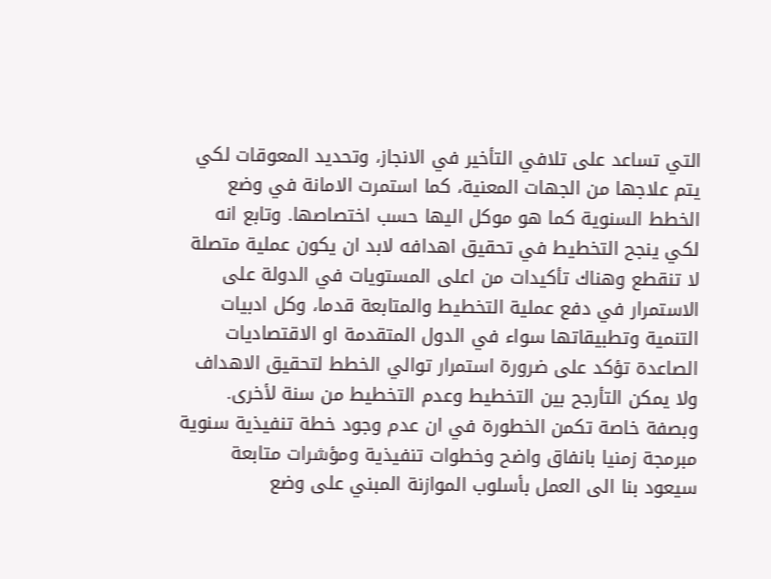التي تساعد على تلافي التأخير في الانجاز، وتحديد المعوقات لكي يتم علاجها من الجهات المعنية، كما استمرت الامانة في وضع الخطط السنوية كما هو موكل اليها حسب اختصاصها. وتابع انه لكي ينجح التخطيط في تحقيق اهدافه لابد ان يكون عملية متصلة لا تنقطع وهناك تأكيدات من اعلى المستويات في الدولة على الاستمرار في دفع عملية التخطيط والمتابعة قدما، وكل ادبيات التنمية وتطبيقاتها سواء في الدول المتقدمة او الاقتصاديات الصاعدة تؤكد على ضرورة استمرار توالي الخطط لتحقيق الاهداف ولا يمكن التأرجح بين التخطيط وعدم التخطيط من سنة لأخرى.
وبصفة خاصة تكمن الخطورة في ان عدم وجود خطة تنفيذية سنوية مبرمجة زمنيا بانفاق واضح وخطوات تنفيذية ومؤشرات متابعة سيعود بنا الى العمل بأسلوب الموازنة المبني على وضع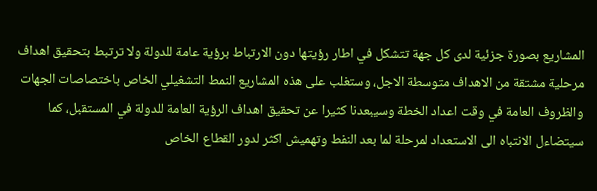المشاريع بصورة جزئية لدى كل جهة تتشكل في اطار رؤيتها دون الارتباط برؤية عامة للدولة ولا ترتبط بتحقيق اهداف مرحلية مشتقة من الاهداف متوسطة الاجل، وستغلب على هذه المشاريع النمط التشغيلي الخاص باختصاصات الجهات والظروف العامة في وقت اعداد الخطة وسيبعدنا كثيرا عن تحقيق اهداف الرؤية العامة للدولة في المستقبل، كما سيتضاءل الانتباه الى الاستعداد لمرحلة لما بعد النفط وتهميش اكثر لدور القطاع الخاص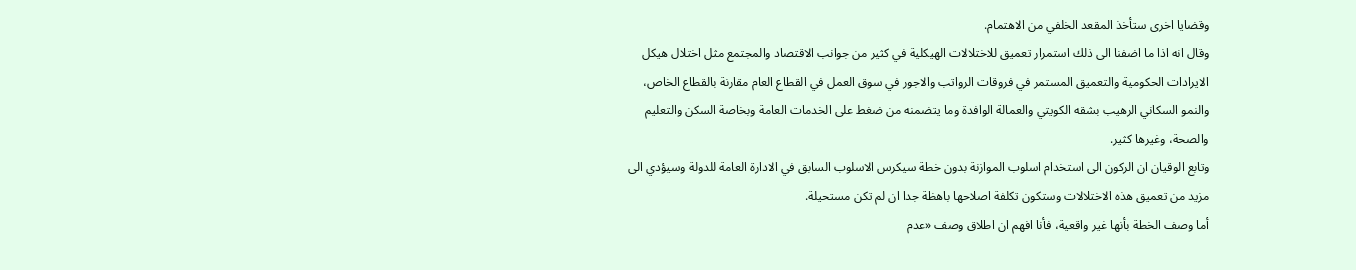وقضايا اخرى ستأخذ المقعد الخلفي من الاهتمام.
وقال انه اذا ما اضفنا الى ذلك استمرار تعميق للاختلالات الهيكلية في كثير من جوانب الاقتصاد والمجتمع مثل اختلال هيكل الايرادات الحكومية والتعميق المستمر في فروقات الرواتب والاجور في سوق العمل في القطاع العام مقارنة بالقطاع الخاص، والنمو السكاني الرهيب بشقه الكويتي والعمالة الوافدة وما يتضمنه من ضغط على الخدمات العامة وبخاصة السكن والتعليم والصحة، وغيرها كثير.
وتابع الوقيان ان الركون الى استخدام اسلوب الموازنة بدون خطة سيكرس الاسلوب السابق في الادارة العامة للدولة وسيؤدي الى مزيد من تعميق هذه الاختلالات وستكون تكلفة اصلاحها باهظة جدا ان لم تكن مستحيلة.
أما وصف الخطة بأنها غير واقعية، فأنا افهم ان اطلاق وصف «عدم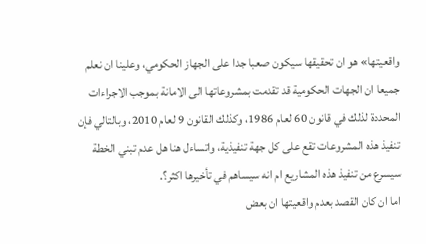واقعيتها» هو ان تحقيقها سيكون صعبا جدا على الجهاز الحكومي، وعلينا ان نعلم جميعا ان الجهات الحكومية قد تقدمت بمشروعاتها الى الامانة بموجب الاجراءات المحددة لذلك في قانون 60 لعام 1986، وكذلك القانون 9 لعام 2010، وبالتالي فإن تنفيذ هذه المشروعات تقع على كل جهة تنفيذية، واتساءل هنا هل عدم تبني الخطة سيسرع من تنفيذ هذه المشاريع ام انه سيساهم في تأخيرها اكثر؟.
اما ان كان القصد بعدم واقعيتها ان بعض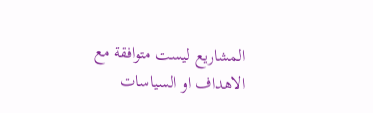المشاريع ليست متوافقة مع الاهداف او السياسات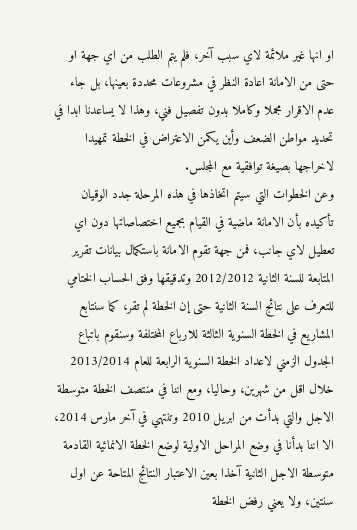او انها غير ملائمة لاي سبب آخر، فلم يتم الطلب من اي جهة او حتى من الامانة اعادة النظر في مشروعات محددة بعينها، بل جاء عدم الاقرار مجملا وكاملا بدون تفصيل فني، وهذا لا يساعدنا ابدا في تحديد مواطن الضعف وأين يكمن الاعتراض في الخطة تمهيدا لاخراجها بصيغة توافقية مع المجلس.
وعن الخطوات التي سيتم اتخاذها في هذه المرحلة جدد الوقيان تأكيده بأن الامانة ماضية في القيام بجميع اختصاصاتها دون اي تعطيل لاي جانب، فمن جهة تقوم الامانة باستكمال بيانات تقرير المتابعة للسنة الثانية 2012/2012 وتدقيقها وفق الحساب الختامي للتعرف على نتائج السنة الثانية حتى إن الخطة لم تقر، كما سنتابع المشاريع في الخطة السنوية الثالثة للارباع المختلفة وسنقوم باتباع الجدول الزمني لاعداد الخطة السنوية الرابعة للعام 2013/2014 خلال اقل من شهرين، وحاليا، ومع اننا في منتصف الخطة متوسطة الاجل والتي بدأت من ابريل 2010 وتنتهي في آخر مارس 2014، الا اننا بدأنا في وضع المراحل الاولية لوضع الخطة الانمائية القادمة متوسطة الاجل الثانية آخذا بعين الاعتبار النتائج المتاحة عن اول سنتين، ولا يعني رفض الخطة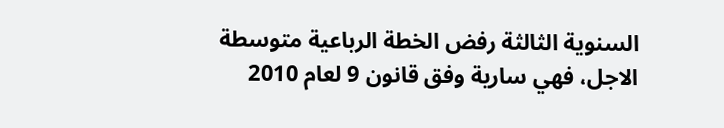السنوية الثالثة رفض الخطة الرباعية متوسطة الاجل، فهي سارية وفق قانون 9 لعام 2010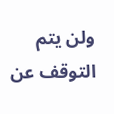ولن يتم التوقف عن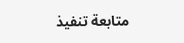متابعة تنفيذ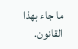ما جاء بهذا القانون.